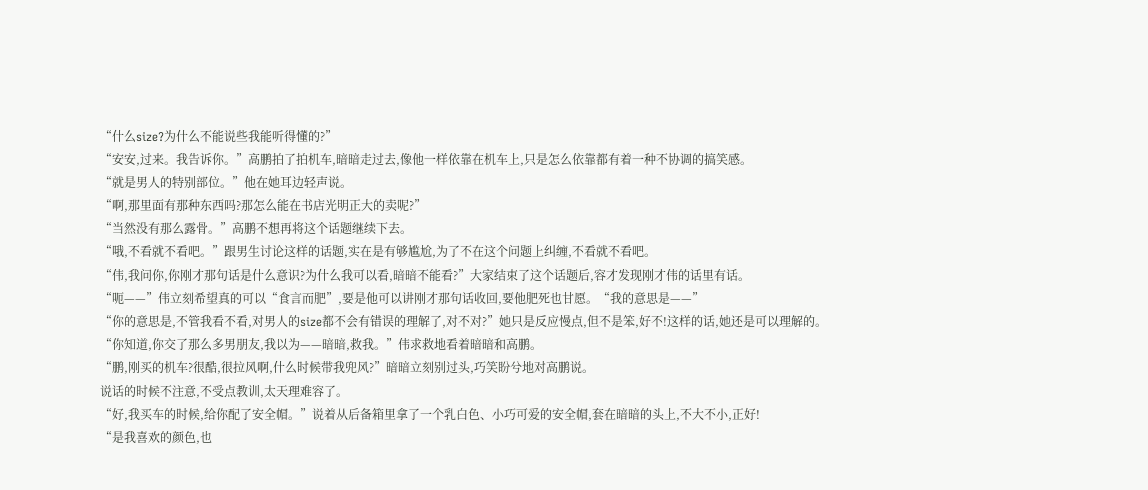“什么size?为什么不能说些我能听得懂的?”
“安安,过来。我告诉你。”高鹏拍了拍机车,暗暗走过去,像他一样依靠在机车上,只是怎么依靠都有着一种不协调的搞笑感。
“就是男人的特别部位。”他在她耳边轻声说。
“啊,那里面有那种东西吗?那怎么能在书店光明正大的卖呢?”
“当然没有那么露骨。”高鹏不想再将这个话题继续下去。
“哦,不看就不看吧。”跟男生讨论这样的话题,实在是有够尴尬,为了不在这个问题上纠缠,不看就不看吧。
“伟,我问你,你刚才那句话是什么意识?为什么我可以看,暗暗不能看?”大家结束了这个话题后,容才发现刚才伟的话里有话。
“呃——”伟立刻希望真的可以“食言而肥”,要是他可以讲刚才那句话收回,要他肥死也甘愿。“我的意思是——”
“你的意思是,不管我看不看,对男人的size都不会有错误的理解了,对不对?”她只是反应慢点,但不是笨,好不!这样的话,她还是可以理解的。
“你知道,你交了那么多男朋友,我以为——暗暗,救我。”伟求救地看着暗暗和高鹏。
“鹏,刚买的机车?很酷,很拉风啊,什么时候带我兜风?”暗暗立刻别过头,巧笑盼兮地对高鹏说。
说话的时候不注意,不受点教训,太天理难容了。
“好,我买车的时候,给你配了安全帽。”说着从后备箱里拿了一个乳白色、小巧可爱的安全帽,套在暗暗的头上,不大不小,正好!
“是我喜欢的颜色,也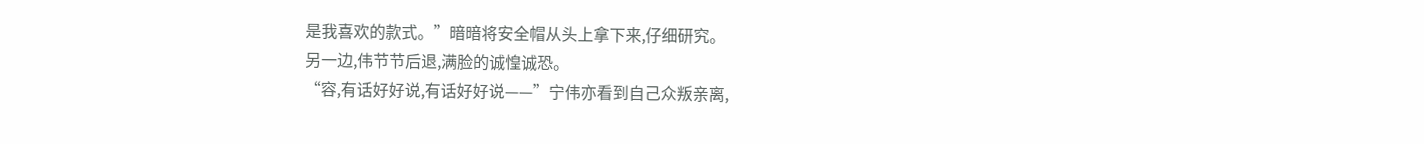是我喜欢的款式。”暗暗将安全帽从头上拿下来,仔细研究。
另一边,伟节节后退,满脸的诚惶诚恐。
“容,有话好好说,有话好好说——”宁伟亦看到自己众叛亲离,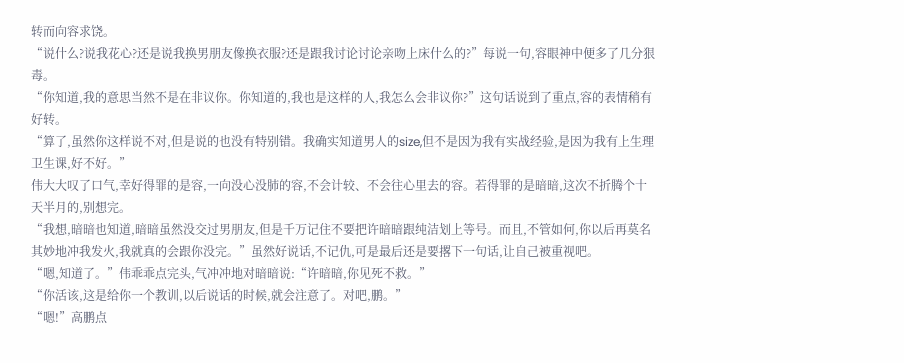转而向容求饶。
“说什么?说我花心?还是说我换男朋友像换衣服?还是跟我讨论讨论亲吻上床什么的?”每说一句,容眼神中便多了几分狠毒。
“你知道,我的意思当然不是在非议你。你知道的,我也是这样的人,我怎么会非议你?”这句话说到了重点,容的表情稍有好转。
“算了,虽然你这样说不对,但是说的也没有特别错。我确实知道男人的size,但不是因为我有实战经验,是因为我有上生理卫生课,好不好。”
伟大大叹了口气,幸好得罪的是容,一向没心没肺的容,不会计较、不会往心里去的容。若得罪的是暗暗,这次不折腾个十天半月的,别想完。
“我想,暗暗也知道,暗暗虽然没交过男朋友,但是千万记住不要把许暗暗跟纯洁划上等号。而且,不管如何,你以后再莫名其妙地冲我发火,我就真的会跟你没完。”虽然好说话,不记仇,可是最后还是要撂下一句话,让自己被重视吧。
“嗯,知道了。”伟乖乖点完头,气冲冲地对暗暗说:“许暗暗,你见死不救。”
“你活该,这是给你一个教训,以后说话的时候,就会注意了。对吧,鹏。”
“嗯!”高鹏点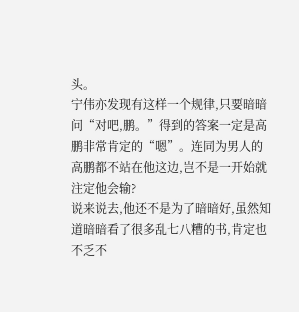头。
宁伟亦发现有这样一个规律,只要暗暗问“对吧,鹏。”得到的答案一定是高鹏非常肯定的“嗯”。连同为男人的高鹏都不站在他这边,岂不是一开始就注定他会输?
说来说去,他还不是为了暗暗好,虽然知道暗暗看了很多乱七八糟的书,肯定也不乏不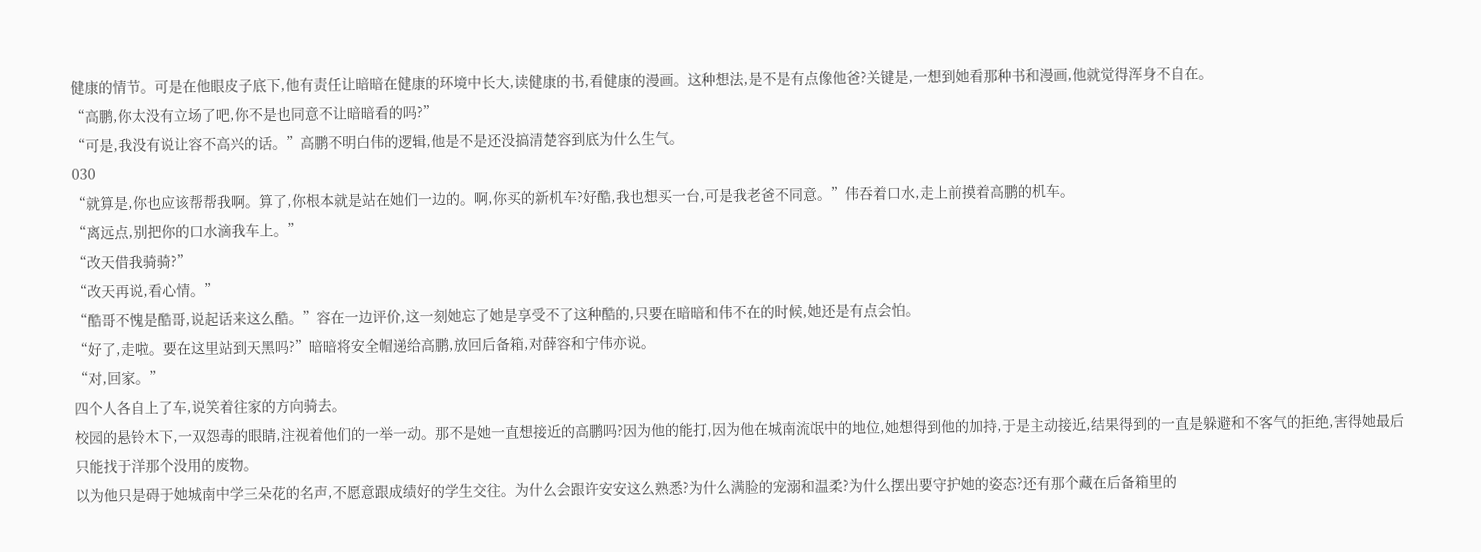健康的情节。可是在他眼皮子底下,他有责任让暗暗在健康的环境中长大,读健康的书,看健康的漫画。这种想法,是不是有点像他爸?关键是,一想到她看那种书和漫画,他就觉得浑身不自在。
“高鹏,你太没有立场了吧,你不是也同意不让暗暗看的吗?”
“可是,我没有说让容不高兴的话。”高鹏不明白伟的逻辑,他是不是还没搞清楚容到底为什么生气。
030
“就算是,你也应该帮帮我啊。算了,你根本就是站在她们一边的。啊,你买的新机车?好酷,我也想买一台,可是我老爸不同意。”伟吞着口水,走上前摸着高鹏的机车。
“离远点,别把你的口水滴我车上。”
“改天借我骑骑?”
“改天再说,看心情。”
“酷哥不愧是酷哥,说起话来这么酷。”容在一边评价,这一刻她忘了她是享受不了这种酷的,只要在暗暗和伟不在的时候,她还是有点会怕。
“好了,走啦。要在这里站到天黑吗?”暗暗将安全帽递给高鹏,放回后备箱,对薛容和宁伟亦说。
“对,回家。”
四个人各自上了车,说笑着往家的方向骑去。
校园的悬铃木下,一双怨毒的眼睛,注视着他们的一举一动。那不是她一直想接近的高鹏吗?因为他的能打,因为他在城南流氓中的地位,她想得到他的加持,于是主动接近,结果得到的一直是躲避和不客气的拒绝,害得她最后只能找于洋那个没用的废物。
以为他只是碍于她城南中学三朵花的名声,不愿意跟成绩好的学生交往。为什么会跟许安安这么熟悉?为什么满脸的宠溺和温柔?为什么摆出要守护她的姿态?还有那个藏在后备箱里的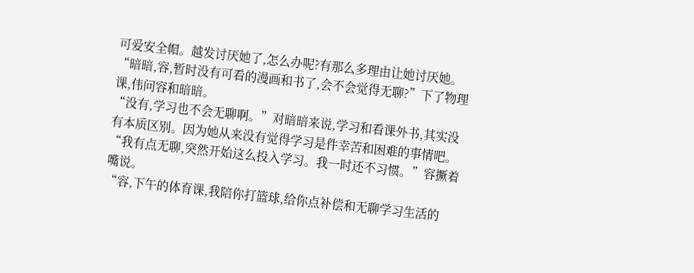可爱安全帽。越发讨厌她了,怎么办呢?有那么多理由让她讨厌她。
“暗暗,容,暂时没有可看的漫画和书了,会不会觉得无聊?”下了物理课,伟问容和暗暗。
“没有,学习也不会无聊啊。”对暗暗来说,学习和看课外书,其实没有本质区别。因为她从来没有觉得学习是件幸苦和困难的事情吧。
“我有点无聊,突然开始这么投入学习。我一时还不习惯。”容撅着嘴说。
“容,下午的体育课,我陪你打篮球,给你点补偿和无聊学习生活的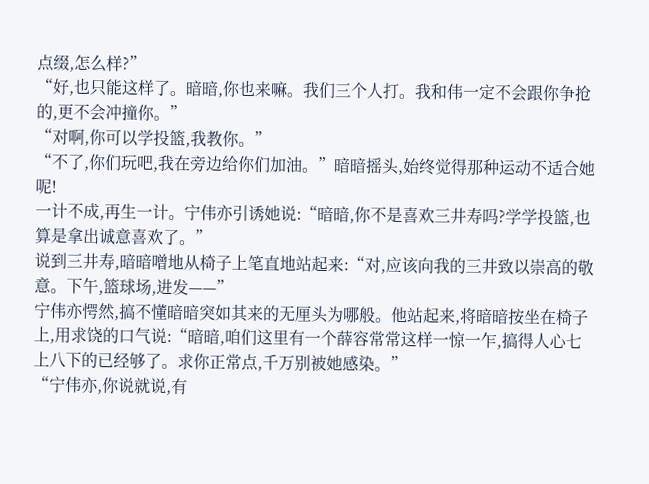点缀,怎么样?”
“好,也只能这样了。暗暗,你也来嘛。我们三个人打。我和伟一定不会跟你争抢的,更不会冲撞你。”
“对啊,你可以学投篮,我教你。”
“不了,你们玩吧,我在旁边给你们加油。”暗暗摇头,始终觉得那种运动不适合她呢!
一计不成,再生一计。宁伟亦引诱她说:“暗暗,你不是喜欢三井寿吗?学学投篮,也算是拿出诚意喜欢了。”
说到三井寿,暗暗噌地从椅子上笔直地站起来:“对,应该向我的三井致以崇高的敬意。下午,篮球场,进发——”
宁伟亦愕然,搞不懂暗暗突如其来的无厘头为哪般。他站起来,将暗暗按坐在椅子上,用求饶的口气说:“暗暗,咱们这里有一个薛容常常这样一惊一乍,搞得人心七上八下的已经够了。求你正常点,千万别被她感染。”
“宁伟亦,你说就说,有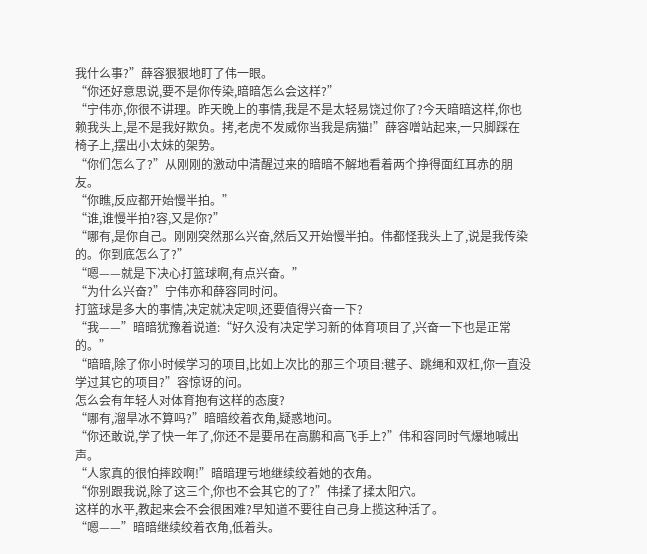我什么事?”薛容狠狠地盯了伟一眼。
“你还好意思说,要不是你传染,暗暗怎么会这样?”
“宁伟亦,你很不讲理。昨天晚上的事情,我是不是太轻易饶过你了?今天暗暗这样,你也赖我头上,是不是我好欺负。拷,老虎不发威你当我是病猫!”薛容噌站起来,一只脚踩在椅子上,摆出小太妹的架势。
“你们怎么了?”从刚刚的激动中清醒过来的暗暗不解地看着两个挣得面红耳赤的朋友。
“你瞧,反应都开始慢半拍。”
“谁,谁慢半拍?容,又是你?”
“哪有,是你自己。刚刚突然那么兴奋,然后又开始慢半拍。伟都怪我头上了,说是我传染的。你到底怎么了?”
“嗯——就是下决心打篮球啊,有点兴奋。”
“为什么兴奋?”宁伟亦和薛容同时问。
打篮球是多大的事情,决定就决定呗,还要值得兴奋一下?
“我——”暗暗犹豫着说道:“好久没有决定学习新的体育项目了,兴奋一下也是正常的。”
“暗暗,除了你小时候学习的项目,比如上次比的那三个项目:毽子、跳绳和双杠,你一直没学过其它的项目?”容惊讶的问。
怎么会有年轻人对体育抱有这样的态度?
“哪有,溜旱冰不算吗?”暗暗绞着衣角,疑惑地问。
“你还敢说,学了快一年了,你还不是要吊在高鹏和高飞手上?”伟和容同时气爆地喊出声。
“人家真的很怕摔跤啊!”暗暗理亏地继续绞着她的衣角。
“你别跟我说,除了这三个,你也不会其它的了?”伟揉了揉太阳穴。
这样的水平,教起来会不会很困难?早知道不要往自己身上揽这种活了。
“嗯——”暗暗继续绞着衣角,低着头。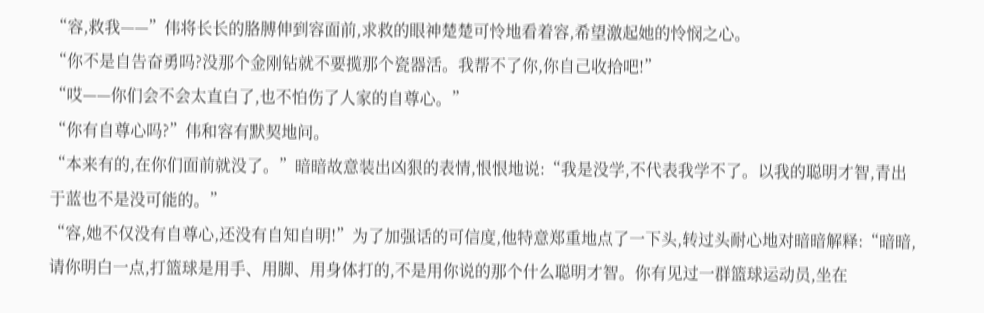“容,救我——”伟将长长的胳膊伸到容面前,求救的眼神楚楚可怜地看着容,希望激起她的怜悯之心。
“你不是自告奋勇吗?没那个金刚钻就不要揽那个瓷器活。我帮不了你,你自己收拾吧!”
“哎——你们会不会太直白了,也不怕伤了人家的自尊心。”
“你有自尊心吗?”伟和容有默契地问。
“本来有的,在你们面前就没了。”暗暗故意装出凶狠的表情,恨恨地说:“我是没学,不代表我学不了。以我的聪明才智,青出于蓝也不是没可能的。”
“容,她不仅没有自尊心,还没有自知自明!”为了加强话的可信度,他特意郑重地点了一下头,转过头耐心地对暗暗解释:“暗暗,请你明白一点,打篮球是用手、用脚、用身体打的,不是用你说的那个什么聪明才智。你有见过一群篮球运动员,坐在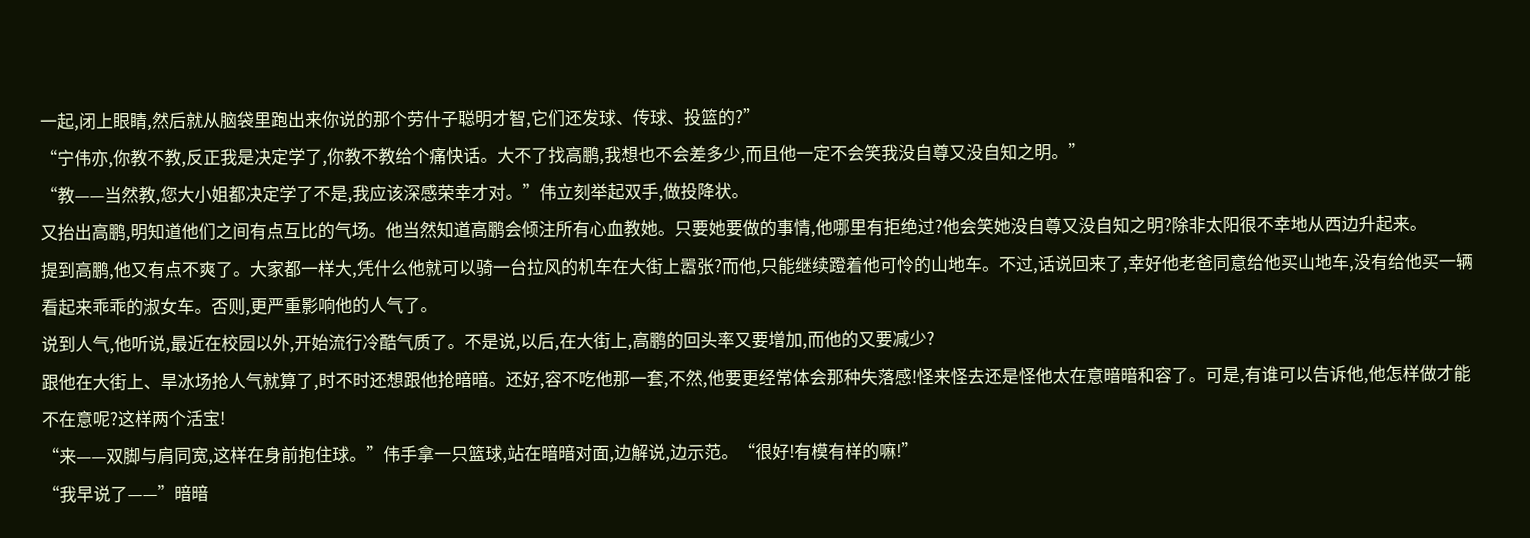一起,闭上眼睛,然后就从脑袋里跑出来你说的那个劳什子聪明才智,它们还发球、传球、投篮的?”
“宁伟亦,你教不教,反正我是决定学了,你教不教给个痛快话。大不了找高鹏,我想也不会差多少,而且他一定不会笑我没自尊又没自知之明。”
“教——当然教,您大小姐都决定学了不是,我应该深感荣幸才对。”伟立刻举起双手,做投降状。
又抬出高鹏,明知道他们之间有点互比的气场。他当然知道高鹏会倾注所有心血教她。只要她要做的事情,他哪里有拒绝过?他会笑她没自尊又没自知之明?除非太阳很不幸地从西边升起来。
提到高鹏,他又有点不爽了。大家都一样大,凭什么他就可以骑一台拉风的机车在大街上嚣张?而他,只能继续蹬着他可怜的山地车。不过,话说回来了,幸好他老爸同意给他买山地车,没有给他买一辆看起来乖乖的淑女车。否则,更严重影响他的人气了。
说到人气,他听说,最近在校园以外,开始流行冷酷气质了。不是说,以后,在大街上,高鹏的回头率又要增加,而他的又要减少?
跟他在大街上、旱冰场抢人气就算了,时不时还想跟他抢暗暗。还好,容不吃他那一套,不然,他要更经常体会那种失落感!怪来怪去还是怪他太在意暗暗和容了。可是,有谁可以告诉他,他怎样做才能不在意呢?这样两个活宝!
“来——双脚与肩同宽,这样在身前抱住球。”伟手拿一只篮球,站在暗暗对面,边解说,边示范。“很好!有模有样的嘛!”
“我早说了——”暗暗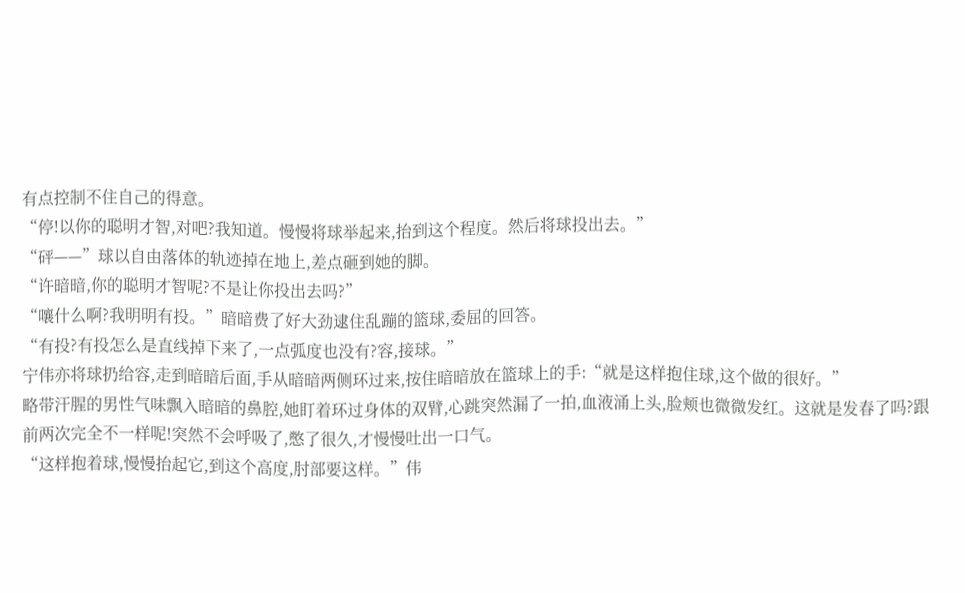有点控制不住自己的得意。
“停!以你的聪明才智,对吧?我知道。慢慢将球举起来,抬到这个程度。然后将球投出去。”
“砰——”球以自由落体的轨迹掉在地上,差点砸到她的脚。
“许暗暗,你的聪明才智呢?不是让你投出去吗?”
“嚷什么啊?我明明有投。”暗暗费了好大劲逮住乱蹦的篮球,委屈的回答。
“有投?有投怎么是直线掉下来了,一点弧度也没有?容,接球。”
宁伟亦将球扔给容,走到暗暗后面,手从暗暗两侧环过来,按住暗暗放在篮球上的手:“就是这样抱住球,这个做的很好。”
略带汗腥的男性气味飘入暗暗的鼻腔,她盯着环过身体的双臂,心跳突然漏了一拍,血液涌上头,脸颊也微微发红。这就是发春了吗?跟前两次完全不一样呢!突然不会呼吸了,憋了很久,才慢慢吐出一口气。
“这样抱着球,慢慢抬起它,到这个高度,肘部要这样。”伟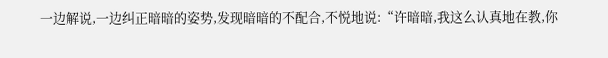一边解说,一边纠正暗暗的姿势,发现暗暗的不配合,不悦地说:“许暗暗,我这么认真地在教,你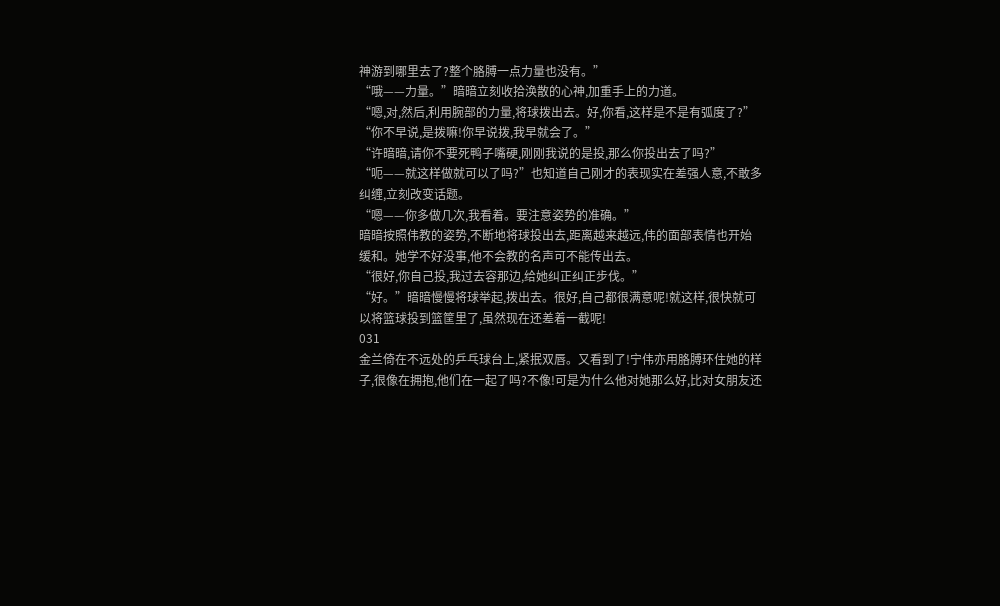神游到哪里去了?整个胳膊一点力量也没有。”
“哦——力量。”暗暗立刻收拾涣散的心神,加重手上的力道。
“嗯,对,然后,利用腕部的力量,将球拨出去。好,你看,这样是不是有弧度了?”
“你不早说,是拨嘛!你早说拨,我早就会了。”
“许暗暗,请你不要死鸭子嘴硬,刚刚我说的是投,那么你投出去了吗?”
“呃——就这样做就可以了吗?”也知道自己刚才的表现实在差强人意,不敢多纠缠,立刻改变话题。
“嗯——你多做几次,我看着。要注意姿势的准确。”
暗暗按照伟教的姿势,不断地将球投出去,距离越来越远,伟的面部表情也开始缓和。她学不好没事,他不会教的名声可不能传出去。
“很好,你自己投,我过去容那边,给她纠正纠正步伐。”
“好。”暗暗慢慢将球举起,拨出去。很好,自己都很满意呢!就这样,很快就可以将篮球投到篮筐里了,虽然现在还差着一截呢!
031
金兰倚在不远处的乒乓球台上,紧抿双唇。又看到了!宁伟亦用胳膊环住她的样子,很像在拥抱,他们在一起了吗?不像!可是为什么他对她那么好,比对女朋友还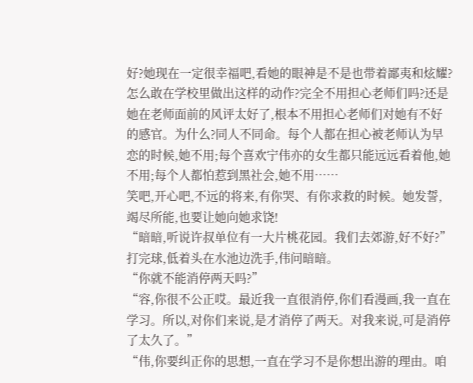好?她现在一定很幸福吧,看她的眼神是不是也带着鄙夷和炫耀?
怎么敢在学校里做出这样的动作?完全不用担心老师们吗?还是她在老师面前的风评太好了,根本不用担心老师们对她有不好的感官。为什么?同人不同命。每个人都在担心被老师认为早恋的时候,她不用;每个喜欢宁伟亦的女生都只能远远看着他,她不用;每个人都怕惹到黑社会,她不用……
笑吧,开心吧,不远的将来,有你哭、有你求救的时候。她发誓,竭尽所能,也要让她向她求饶!
“暗暗,听说许叔单位有一大片桃花园。我们去郊游,好不好?”打完球,低着头在水池边洗手,伟问暗暗。
“你就不能消停两天吗?”
“容,你很不公正哎。最近我一直很消停,你们看漫画,我一直在学习。所以,对你们来说,是才消停了两天。对我来说,可是消停了太久了。”
“伟,你要纠正你的思想,一直在学习不是你想出游的理由。咱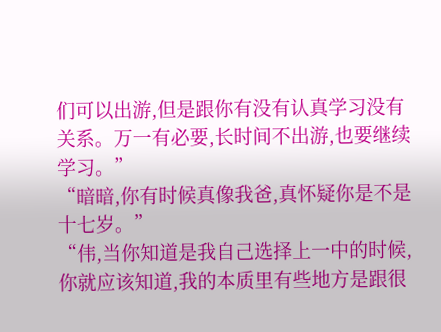们可以出游,但是跟你有没有认真学习没有关系。万一有必要,长时间不出游,也要继续学习。”
“暗暗,你有时候真像我爸,真怀疑你是不是十七岁。”
“伟,当你知道是我自己选择上一中的时候,你就应该知道,我的本质里有些地方是跟很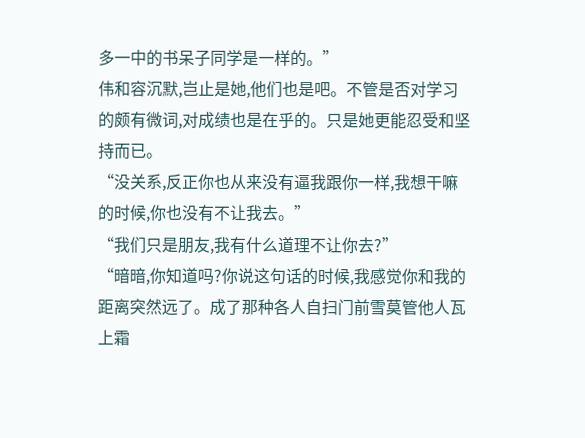多一中的书呆子同学是一样的。”
伟和容沉默,岂止是她,他们也是吧。不管是否对学习的颇有微词,对成绩也是在乎的。只是她更能忍受和坚持而已。
“没关系,反正你也从来没有逼我跟你一样,我想干嘛的时候,你也没有不让我去。”
“我们只是朋友,我有什么道理不让你去?”
“暗暗,你知道吗?你说这句话的时候,我感觉你和我的距离突然远了。成了那种各人自扫门前雪莫管他人瓦上霜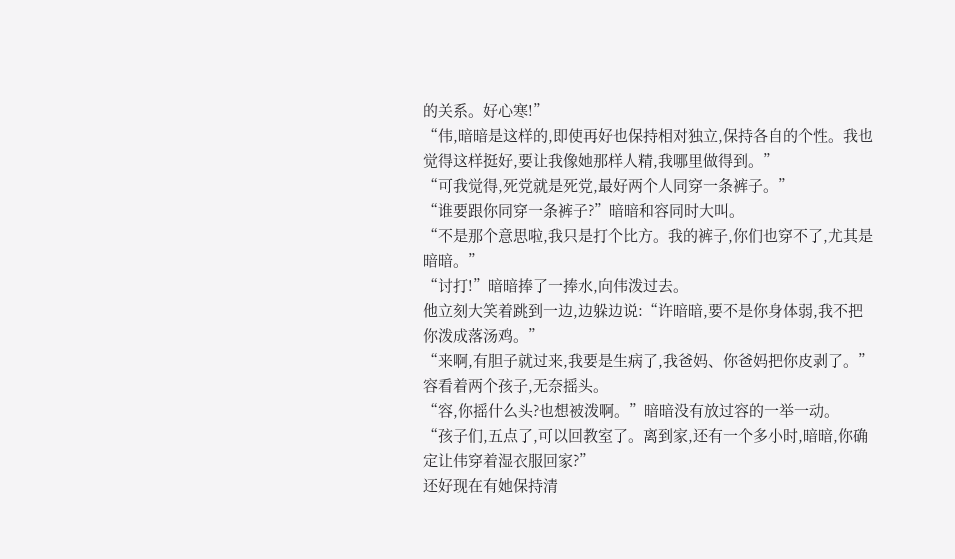的关系。好心寒!”
“伟,暗暗是这样的,即使再好也保持相对独立,保持各自的个性。我也觉得这样挺好,要让我像她那样人精,我哪里做得到。”
“可我觉得,死党就是死党,最好两个人同穿一条裤子。”
“谁要跟你同穿一条裤子?”暗暗和容同时大叫。
“不是那个意思啦,我只是打个比方。我的裤子,你们也穿不了,尤其是暗暗。”
“讨打!”暗暗捧了一捧水,向伟泼过去。
他立刻大笑着跳到一边,边躲边说:“许暗暗,要不是你身体弱,我不把你泼成落汤鸡。”
“来啊,有胆子就过来,我要是生病了,我爸妈、你爸妈把你皮剥了。”
容看着两个孩子,无奈摇头。
“容,你摇什么头?也想被泼啊。”暗暗没有放过容的一举一动。
“孩子们,五点了,可以回教室了。离到家,还有一个多小时,暗暗,你确定让伟穿着湿衣服回家?”
还好现在有她保持清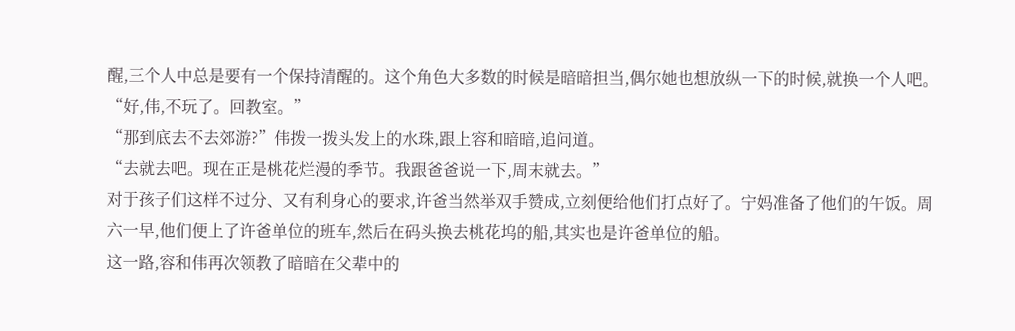醒,三个人中总是要有一个保持清醒的。这个角色大多数的时候是暗暗担当,偶尔她也想放纵一下的时候,就换一个人吧。
“好,伟,不玩了。回教室。”
“那到底去不去郊游?”伟拨一拨头发上的水珠,跟上容和暗暗,追问道。
“去就去吧。现在正是桃花烂漫的季节。我跟爸爸说一下,周末就去。”
对于孩子们这样不过分、又有利身心的要求,许爸当然举双手赞成,立刻便给他们打点好了。宁妈准备了他们的午饭。周六一早,他们便上了许爸单位的班车,然后在码头换去桃花坞的船,其实也是许爸单位的船。
这一路,容和伟再次领教了暗暗在父辈中的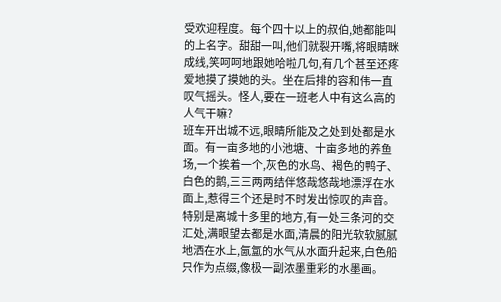受欢迎程度。每个四十以上的叔伯,她都能叫的上名字。甜甜一叫,他们就裂开嘴,将眼睛眯成线,笑呵呵地跟她哈啦几句,有几个甚至还疼爱地摸了摸她的头。坐在后排的容和伟一直叹气摇头。怪人,要在一班老人中有这么高的人气干嘛?
班车开出城不远,眼睛所能及之处到处都是水面。有一亩多地的小池塘、十亩多地的养鱼场,一个挨着一个,灰色的水鸟、褐色的鸭子、白色的鹅,三三两两结伴悠哉悠哉地漂浮在水面上,惹得三个还是时不时发出惊叹的声音。特别是离城十多里的地方,有一处三条河的交汇处,满眼望去都是水面,清晨的阳光软软腻腻地洒在水上,氤氲的水气从水面升起来,白色船只作为点缀,像极一副浓墨重彩的水墨画。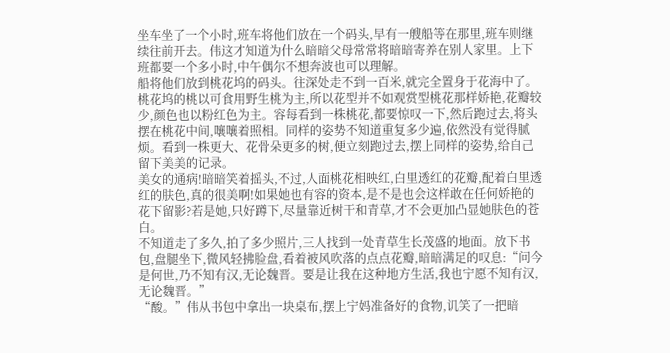坐车坐了一个小时,班车将他们放在一个码头,早有一艘船等在那里,班车则继续往前开去。伟这才知道为什么暗暗父母常常将暗暗寄养在别人家里。上下班都要一个多小时,中午偶尔不想奔波也可以理解。
船将他们放到桃花坞的码头。往深处走不到一百米,就完全置身于花海中了。桃花坞的桃以可食用野生桃为主,所以花型并不如观赏型桃花那样娇艳,花瓣较少,颜色也以粉红色为主。容每看到一株桃花,都要惊叹一下,然后跑过去,将头摆在桃花中间,嚷嚷着照相。同样的姿势不知道重复多少遍,依然没有觉得腻烦。看到一株更大、花骨朵更多的树,便立刻跑过去,摆上同样的姿势,给自己留下美美的记录。
美女的通病!暗暗笑着摇头,不过,人面桃花相映红,白里透红的花瓣,配着白里透红的肤色,真的很美啊!如果她也有容的资本,是不是也会这样敢在任何娇艳的花下留影?若是她,只好蹲下,尽量靠近树干和青草,才不会更加凸显她肤色的苍白。
不知道走了多久,拍了多少照片,三人找到一处青草生长茂盛的地面。放下书包,盘腿坐下,微风轻拂脸盘,看着被风吹落的点点花瓣,暗暗满足的叹息:“问今是何世,乃不知有汉,无论魏晋。要是让我在这种地方生活,我也宁愿不知有汉,无论魏晋。”
“酸。”伟从书包中拿出一块桌布,摆上宁妈准备好的食物,讥笑了一把暗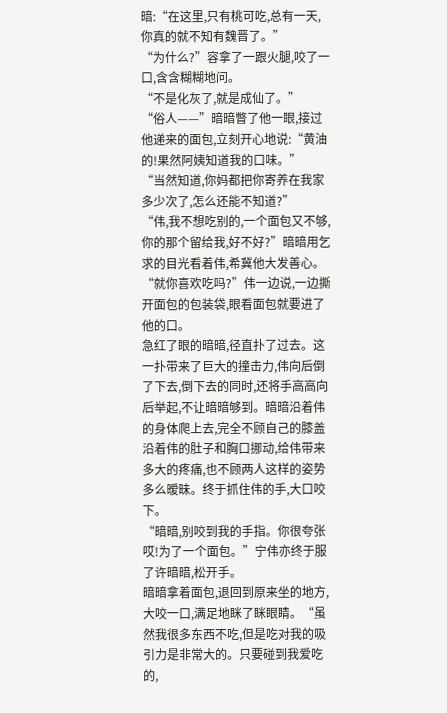暗:“在这里,只有桃可吃,总有一天,你真的就不知有魏晋了。”
“为什么?”容拿了一跟火腿,咬了一口,含含糊糊地问。
“不是化灰了,就是成仙了。”
“俗人——”暗暗瞥了他一眼,接过他递来的面包,立刻开心地说:“黄油的!果然阿姨知道我的口味。”
“当然知道,你妈都把你寄养在我家多少次了,怎么还能不知道?”
“伟,我不想吃别的,一个面包又不够,你的那个留给我,好不好?”暗暗用乞求的目光看着伟,希冀他大发善心。
“就你喜欢吃吗?”伟一边说,一边撕开面包的包装袋,眼看面包就要进了他的口。
急红了眼的暗暗,径直扑了过去。这一扑带来了巨大的撞击力,伟向后倒了下去,倒下去的同时,还将手高高向后举起,不让暗暗够到。暗暗沿着伟的身体爬上去,完全不顾自己的膝盖沿着伟的肚子和胸口挪动,给伟带来多大的疼痛,也不顾两人这样的姿势多么暧昧。终于抓住伟的手,大口咬下。
“暗暗,别咬到我的手指。你很夸张哎!为了一个面包。”宁伟亦终于服了许暗暗,松开手。
暗暗拿着面包,退回到原来坐的地方,大咬一口,满足地眯了眯眼睛。“虽然我很多东西不吃,但是吃对我的吸引力是非常大的。只要碰到我爱吃的,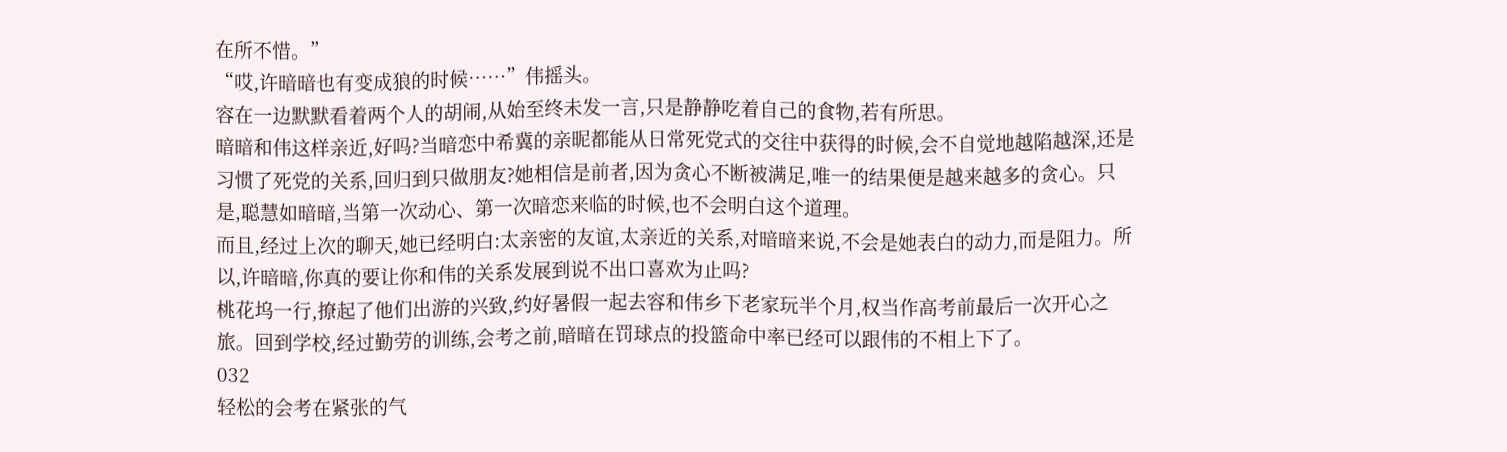在所不惜。”
“哎,许暗暗也有变成狼的时候……”伟摇头。
容在一边默默看着两个人的胡闹,从始至终未发一言,只是静静吃着自己的食物,若有所思。
暗暗和伟这样亲近,好吗?当暗恋中希冀的亲昵都能从日常死党式的交往中获得的时候,会不自觉地越陷越深,还是习惯了死党的关系,回归到只做朋友?她相信是前者,因为贪心不断被满足,唯一的结果便是越来越多的贪心。只是,聪慧如暗暗,当第一次动心、第一次暗恋来临的时候,也不会明白这个道理。
而且,经过上次的聊天,她已经明白:太亲密的友谊,太亲近的关系,对暗暗来说,不会是她表白的动力,而是阻力。所以,许暗暗,你真的要让你和伟的关系发展到说不出口喜欢为止吗?
桃花坞一行,撩起了他们出游的兴致,约好暑假一起去容和伟乡下老家玩半个月,权当作高考前最后一次开心之旅。回到学校,经过勤劳的训练,会考之前,暗暗在罚球点的投篮命中率已经可以跟伟的不相上下了。
032
轻松的会考在紧张的气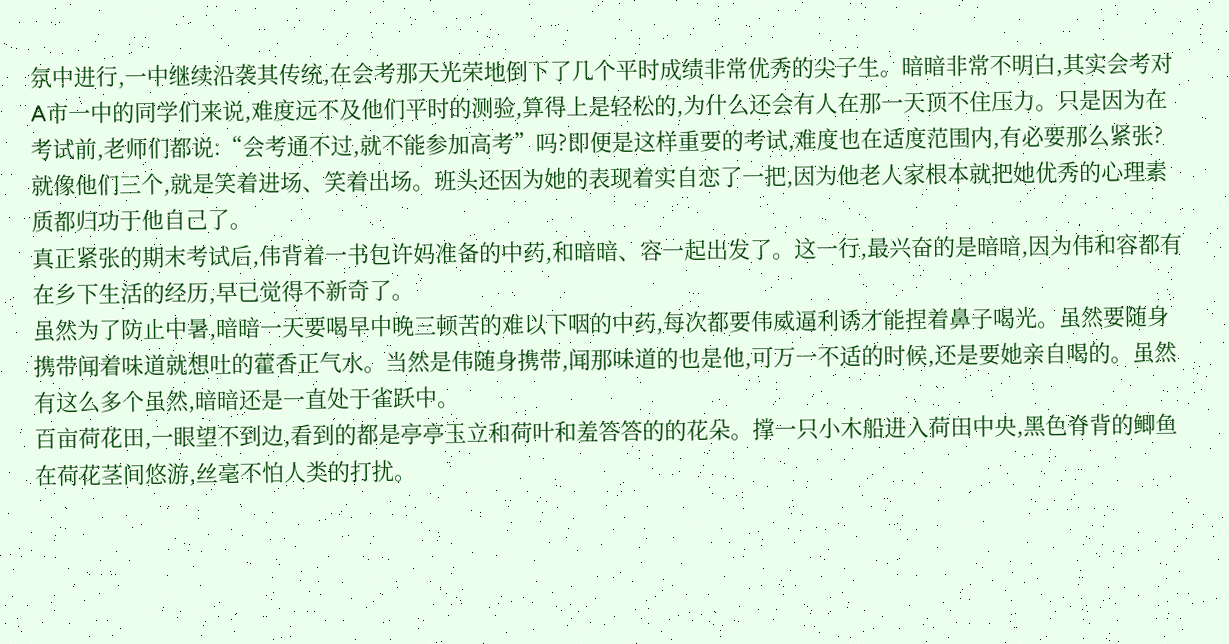氛中进行,一中继续沿袭其传统,在会考那天光荣地倒下了几个平时成绩非常优秀的尖子生。暗暗非常不明白,其实会考对A市一中的同学们来说,难度远不及他们平时的测验,算得上是轻松的,为什么还会有人在那一天顶不住压力。只是因为在考试前,老师们都说:“会考通不过,就不能参加高考”吗?即便是这样重要的考试,难度也在适度范围内,有必要那么紧张?就像他们三个,就是笑着进场、笑着出场。班头还因为她的表现着实自恋了一把,因为他老人家根本就把她优秀的心理素质都归功于他自己了。
真正紧张的期末考试后,伟背着一书包许妈准备的中药,和暗暗、容一起出发了。这一行,最兴奋的是暗暗,因为伟和容都有在乡下生活的经历,早已觉得不新奇了。
虽然为了防止中暑,暗暗一天要喝早中晚三顿苦的难以下咽的中药,每次都要伟威逼利诱才能捏着鼻子喝光。虽然要随身携带闻着味道就想吐的藿香正气水。当然是伟随身携带,闻那味道的也是他,可万一不适的时候,还是要她亲自喝的。虽然有这么多个虽然,暗暗还是一直处于雀跃中。
百亩荷花田,一眼望不到边,看到的都是亭亭玉立和荷叶和羞答答的的花朵。撑一只小木船进入荷田中央,黑色脊背的鲫鱼在荷花茎间悠游,丝毫不怕人类的打扰。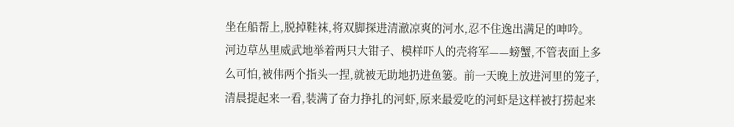坐在船帮上,脱掉鞋袜,将双脚探进清澈凉爽的河水,忍不住逸出满足的呻吟。
河边草丛里威武地举着两只大钳子、模样吓人的壳将军——螃蟹,不管表面上多么可怕,被伟两个指头一捏,就被无助地扔进鱼篓。前一天晚上放进河里的笼子,清晨提起来一看,装满了奋力挣扎的河虾,原来最爱吃的河虾是这样被打捞起来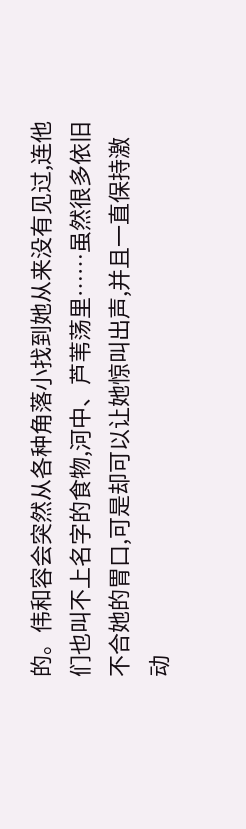的。伟和容会突然从各种角落小找到她从来没有见过,连他们也叫不上名字的食物,河中、芦苇荡里……虽然很多依旧不合她的胃口,可是却可以让她惊叫出声,并且一直保持激动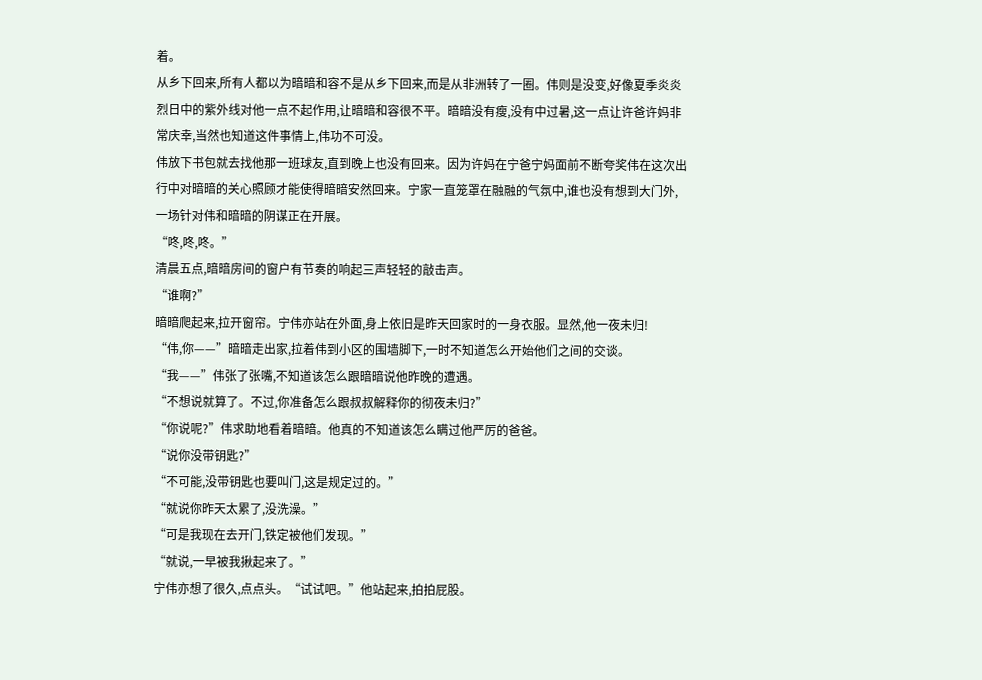着。
从乡下回来,所有人都以为暗暗和容不是从乡下回来,而是从非洲转了一圈。伟则是没变,好像夏季炎炎烈日中的紫外线对他一点不起作用,让暗暗和容很不平。暗暗没有瘦,没有中过暑,这一点让许爸许妈非常庆幸,当然也知道这件事情上,伟功不可没。
伟放下书包就去找他那一班球友,直到晚上也没有回来。因为许妈在宁爸宁妈面前不断夸奖伟在这次出行中对暗暗的关心照顾才能使得暗暗安然回来。宁家一直笼罩在融融的气氛中,谁也没有想到大门外,一场针对伟和暗暗的阴谋正在开展。
“咚,咚,咚。”
清晨五点,暗暗房间的窗户有节奏的响起三声轻轻的敲击声。
“谁啊?”
暗暗爬起来,拉开窗帘。宁伟亦站在外面,身上依旧是昨天回家时的一身衣服。显然,他一夜未归!
“伟,你——”暗暗走出家,拉着伟到小区的围墙脚下,一时不知道怎么开始他们之间的交谈。
“我——”伟张了张嘴,不知道该怎么跟暗暗说他昨晚的遭遇。
“不想说就算了。不过,你准备怎么跟叔叔解释你的彻夜未归?”
“你说呢?”伟求助地看着暗暗。他真的不知道该怎么瞒过他严厉的爸爸。
“说你没带钥匙?”
“不可能,没带钥匙也要叫门,这是规定过的。”
“就说你昨天太累了,没洗澡。”
“可是我现在去开门,铁定被他们发现。”
“就说,一早被我揪起来了。”
宁伟亦想了很久,点点头。“试试吧。”他站起来,拍拍屁股。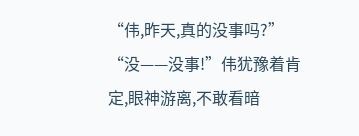“伟,昨天,真的没事吗?”
“没——没事!”伟犹豫着肯定,眼神游离,不敢看暗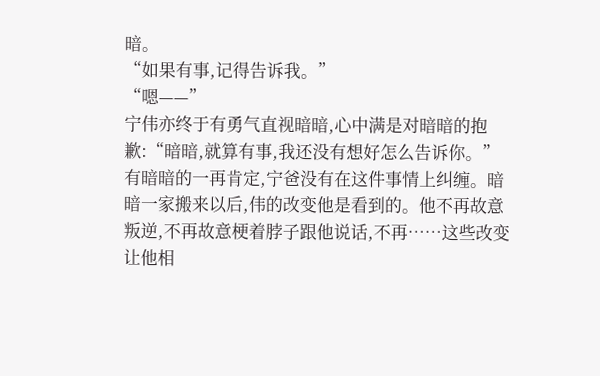暗。
“如果有事,记得告诉我。”
“嗯——”
宁伟亦终于有勇气直视暗暗,心中满是对暗暗的抱歉:“暗暗,就算有事,我还没有想好怎么告诉你。”
有暗暗的一再肯定,宁爸没有在这件事情上纠缠。暗暗一家搬来以后,伟的改变他是看到的。他不再故意叛逆,不再故意梗着脖子跟他说话,不再……这些改变让他相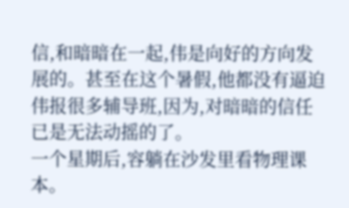信,和暗暗在一起,伟是向好的方向发展的。甚至在这个暑假,他都没有逼迫伟报很多辅导班,因为,对暗暗的信任已是无法动摇的了。
一个星期后,容躺在沙发里看物理课本。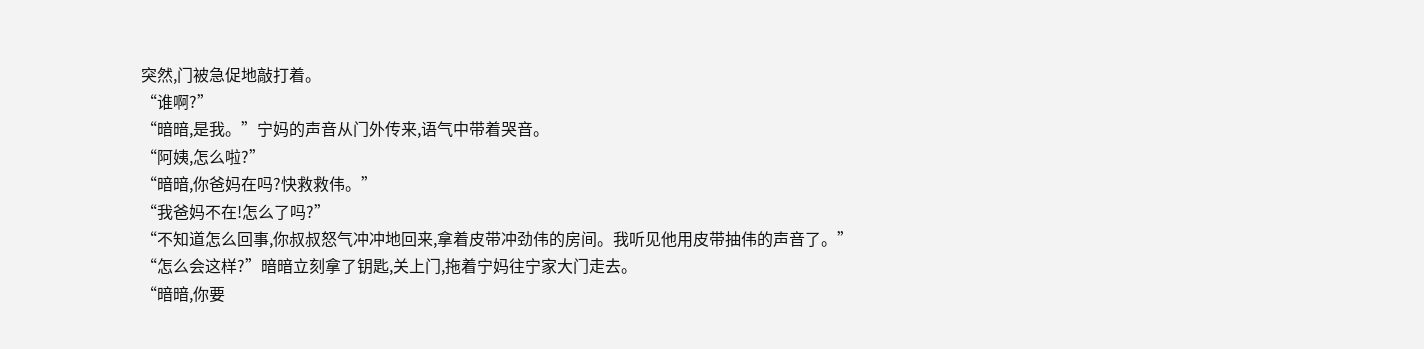突然,门被急促地敲打着。
“谁啊?”
“暗暗,是我。”宁妈的声音从门外传来,语气中带着哭音。
“阿姨,怎么啦?”
“暗暗,你爸妈在吗?快救救伟。”
“我爸妈不在!怎么了吗?”
“不知道怎么回事,你叔叔怒气冲冲地回来,拿着皮带冲劲伟的房间。我听见他用皮带抽伟的声音了。”
“怎么会这样?”暗暗立刻拿了钥匙,关上门,拖着宁妈往宁家大门走去。
“暗暗,你要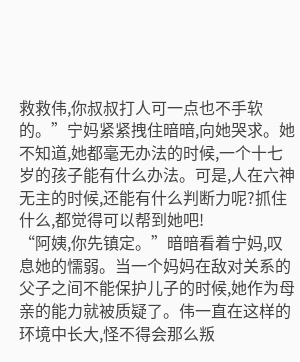救救伟,你叔叔打人可一点也不手软的。”宁妈紧紧拽住暗暗,向她哭求。她不知道,她都毫无办法的时候,一个十七岁的孩子能有什么办法。可是,人在六神无主的时候,还能有什么判断力呢?抓住什么,都觉得可以帮到她吧!
“阿姨,你先镇定。”暗暗看着宁妈,叹息她的懦弱。当一个妈妈在敌对关系的父子之间不能保护儿子的时候,她作为母亲的能力就被质疑了。伟一直在这样的环境中长大,怪不得会那么叛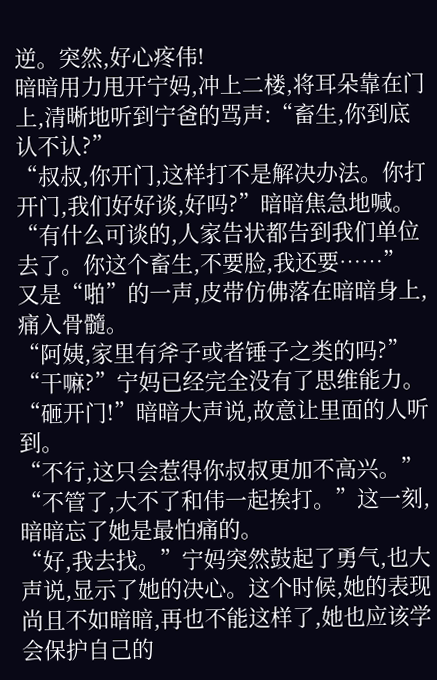逆。突然,好心疼伟!
暗暗用力甩开宁妈,冲上二楼,将耳朵靠在门上,清晰地听到宁爸的骂声:“畜生,你到底认不认?”
“叔叔,你开门,这样打不是解决办法。你打开门,我们好好谈,好吗?”暗暗焦急地喊。
“有什么可谈的,人家告状都告到我们单位去了。你这个畜生,不要脸,我还要……”
又是“啪”的一声,皮带仿佛落在暗暗身上,痛入骨髓。
“阿姨,家里有斧子或者锤子之类的吗?”
“干嘛?”宁妈已经完全没有了思维能力。
“砸开门!”暗暗大声说,故意让里面的人听到。
“不行,这只会惹得你叔叔更加不高兴。”
“不管了,大不了和伟一起挨打。”这一刻,暗暗忘了她是最怕痛的。
“好,我去找。”宁妈突然鼓起了勇气,也大声说,显示了她的决心。这个时候,她的表现尚且不如暗暗,再也不能这样了,她也应该学会保护自己的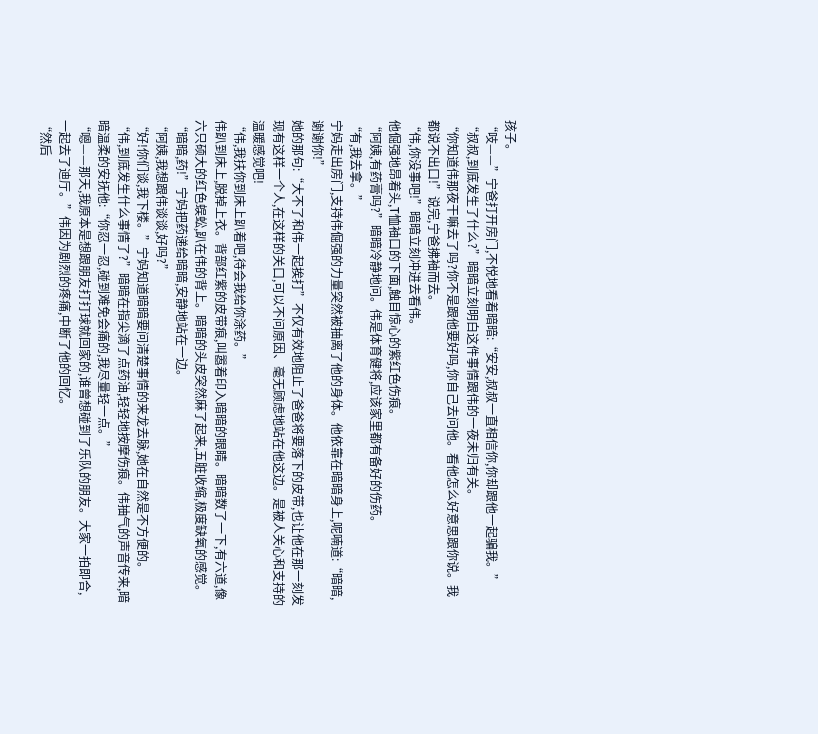孩子。
“吱——”宁爸打开房门,不悦地看着暗暗:“安安,叔叔一直相信你,你却跟他一起骗我。”
“叔叔,到底发生了什么?”暗暗立刻明白这件事情跟伟的一夜未归有关。
“你知道伟那夜干嘛去了吗?你不是跟他要好吗,你自己去问他。看他怎么好意思跟你说。我都说不出口!”说完,宁爸拂袖而去。
“伟,你没事吧!”暗暗立刻冲进去看伟。
他倔强地昂着头,T恤袖口的下面,触目惊心的紫红色伤痕。
“阿姨,有药膏吗?”暗暗冷静地问。伟是体育健将,应该家里都有备好的伤药。
“有,我去拿。”
宁妈走出房门,支持伟倔强的力量突然被抽离了他的身体。他依靠在暗暗身上,呢喃道:“暗暗,谢谢你!”
她的那句:“大不了和伟一起挨打”不仅有效地阻止了爸爸将要落下的皮带,也让他在那一刻发现有这样一个人,在这样的关口,可以不问原因、毫无顾虑地站在他这边。是被人关心和支持的温暖感觉吧!
“伟,我扶你到床上趴着吧,待会我给你涂药。”
伟趴到床上,脱掉上衣。背部红紫的皮带痕,叫嚣着印入暗暗的眼睛。暗暗数了一下,有六道,像六只硕大的红色蜈蚣,趴在伟的背上。暗暗的头皮突然麻了起来,五脏收缩,极度缺氧的感觉。
“暗暗,药!”宁妈把药递给暗暗,安静地站在一边。
“阿姨,我想跟伟谈谈,好吗?”
“好!你们谈,我下楼。”宁妈知道暗暗要问清楚事情的来龙去脉,她在自然是不方便的。
“伟,到底发生什么事情了?”暗暗在指尖滴了点药油,轻轻地按摩伤痕。伟抽气的声音传来,暗暗温柔的安抚他:“你忍一忍,碰到难免会痛的,我尽量轻一点。”
“嗯——那天,我原本是想跟朋友打打球就回家的,谁曾想碰到了乐队的朋友。大家一拍即合,一起去了迪厅。”伟因为剧烈的疼痛,中断了他的回忆。
“然后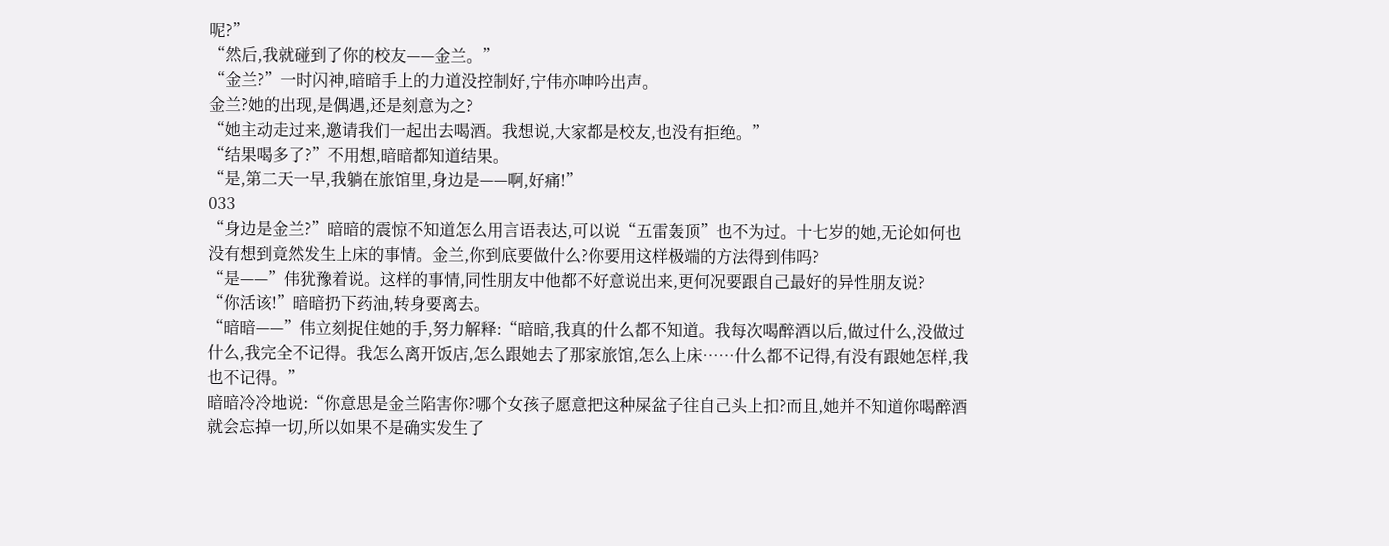呢?”
“然后,我就碰到了你的校友——金兰。”
“金兰?”一时闪神,暗暗手上的力道没控制好,宁伟亦呻吟出声。
金兰?她的出现,是偶遇,还是刻意为之?
“她主动走过来,邀请我们一起出去喝酒。我想说,大家都是校友,也没有拒绝。”
“结果喝多了?”不用想,暗暗都知道结果。
“是,第二天一早,我躺在旅馆里,身边是——啊,好痛!”
033
“身边是金兰?”暗暗的震惊不知道怎么用言语表达,可以说“五雷轰顶”也不为过。十七岁的她,无论如何也没有想到竟然发生上床的事情。金兰,你到底要做什么?你要用这样极端的方法得到伟吗?
“是——”伟犹豫着说。这样的事情,同性朋友中他都不好意说出来,更何况要跟自己最好的异性朋友说?
“你活该!”暗暗扔下药油,转身要离去。
“暗暗——”伟立刻捉住她的手,努力解释:“暗暗,我真的什么都不知道。我每次喝醉酒以后,做过什么,没做过什么,我完全不记得。我怎么离开饭店,怎么跟她去了那家旅馆,怎么上床……什么都不记得,有没有跟她怎样,我也不记得。”
暗暗冷冷地说:“你意思是金兰陷害你?哪个女孩子愿意把这种屎盆子往自己头上扣?而且,她并不知道你喝醉酒就会忘掉一切,所以如果不是确实发生了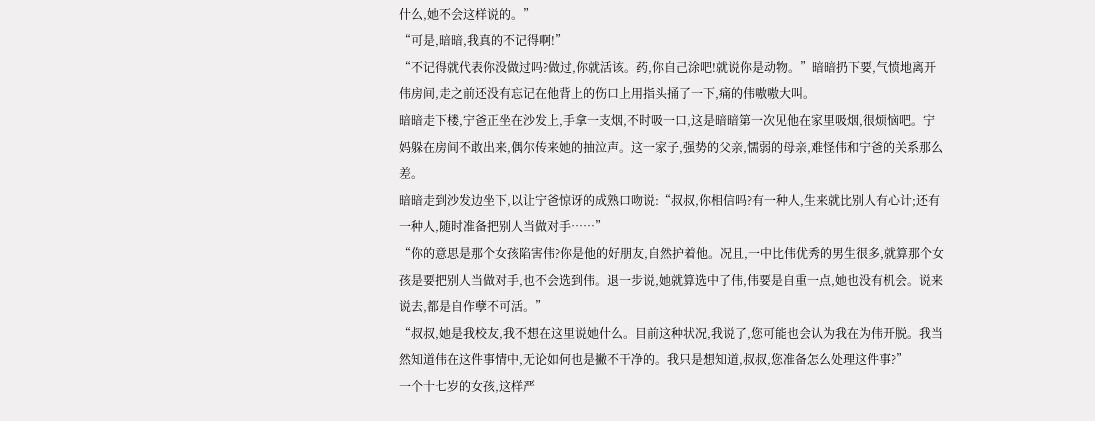什么,她不会这样说的。”
“可是,暗暗,我真的不记得啊!”
“不记得就代表你没做过吗?做过,你就活该。药,你自己涂吧!就说你是动物。”暗暗扔下要,气愤地离开伟房间,走之前还没有忘记在他背上的伤口上用指头捅了一下,痛的伟嗷嗷大叫。
暗暗走下楼,宁爸正坐在沙发上,手拿一支烟,不时吸一口,这是暗暗第一次见他在家里吸烟,很烦恼吧。宁妈躲在房间不敢出来,偶尔传来她的抽泣声。这一家子,强势的父亲,懦弱的母亲,难怪伟和宁爸的关系那么差。
暗暗走到沙发边坐下,以让宁爸惊讶的成熟口吻说:“叔叔,你相信吗?有一种人,生来就比别人有心计;还有一种人,随时准备把别人当做对手……”
“你的意思是那个女孩陷害伟?你是他的好朋友,自然护着他。况且,一中比伟优秀的男生很多,就算那个女孩是要把别人当做对手,也不会选到伟。退一步说,她就算选中了伟,伟要是自重一点,她也没有机会。说来说去,都是自作孽不可活。”
“叔叔,她是我校友,我不想在这里说她什么。目前这种状况,我说了,您可能也会认为我在为伟开脱。我当然知道伟在这件事情中,无论如何也是撇不干净的。我只是想知道,叔叔,您准备怎么处理这件事?”
一个十七岁的女孩,这样严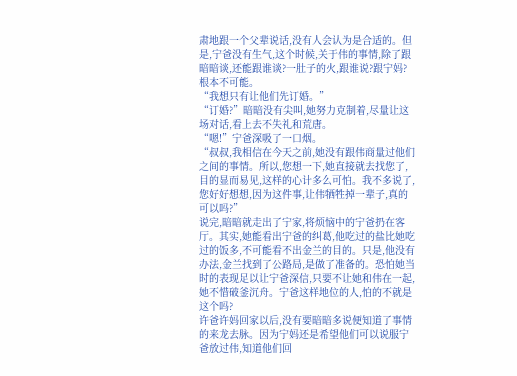肃地跟一个父辈说话,没有人会认为是合适的。但是,宁爸没有生气,这个时候,关于伟的事情,除了跟暗暗谈,还能跟谁谈?一肚子的火,跟谁说?跟宁妈?根本不可能。
“我想只有让他们先订婚。”
“订婚?”暗暗没有尖叫,她努力克制着,尽量让这场对话,看上去不失礼和荒唐。
“嗯!”宁爸深吸了一口烟。
“叔叔,我相信在今天之前,她没有跟伟商量过他们之间的事情。所以,您想一下,她直接就去找您了,目的显而易见,这样的心计多么可怕。我不多说了,您好好想想,因为这件事,让伟牺牲掉一辈子,真的可以吗?”
说完,暗暗就走出了宁家,将烦恼中的宁爸扔在客厅。其实,她能看出宁爸的纠葛,他吃过的盐比她吃过的饭多,不可能看不出金兰的目的。只是,他没有办法,金兰找到了公路局,是做了准备的。恐怕她当时的表现足以让宁爸深信,只要不让她和伟在一起,她不惜破釜沉舟。宁爸这样地位的人,怕的不就是这个吗?
许爸许妈回家以后,没有要暗暗多说便知道了事情的来龙去脉。因为宁妈还是希望他们可以说服宁爸放过伟,知道他们回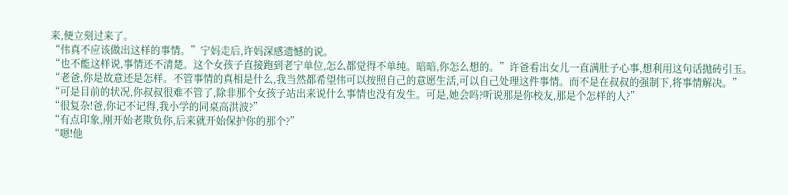来,便立刻过来了。
“伟真不应该做出这样的事情。”宁妈走后,许妈深感遗憾的说。
“也不能这样说,事情还不清楚。这个女孩子直接跑到老宁单位,怎么都觉得不单纯。暗暗,你怎么想的。”许爸看出女儿一直满肚子心事,想利用这句话抛砖引玉。
“老爸,你是故意还是怎样。不管事情的真相是什么,我当然都希望伟可以按照自己的意愿生活,可以自己处理这件事情。而不是在叔叔的强制下,将事情解决。”
“可是目前的状况,你叔叔很难不管了,除非那个女孩子站出来说什么事情也没有发生。可是,她会吗?听说那是你校友,那是个怎样的人?”
“很复杂!爸,你记不记得,我小学的同桌高洪波?”
“有点印象,刚开始老欺负你,后来就开始保护你的那个?”
“嗯!他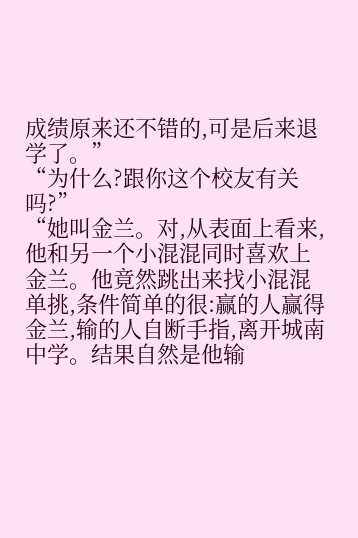成绩原来还不错的,可是后来退学了。”
“为什么?跟你这个校友有关吗?”
“她叫金兰。对,从表面上看来,他和另一个小混混同时喜欢上金兰。他竟然跳出来找小混混单挑,条件简单的很:赢的人赢得金兰,输的人自断手指,离开城南中学。结果自然是他输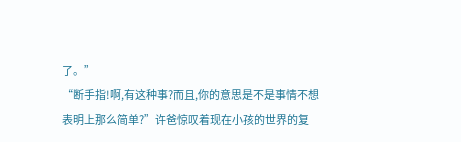了。”
“断手指!啊,有这种事?而且,你的意思是不是事情不想表明上那么简单?”许爸惊叹着现在小孩的世界的复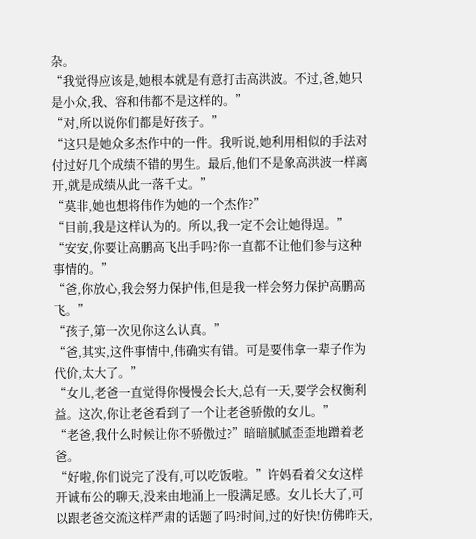杂。
“我觉得应该是,她根本就是有意打击高洪波。不过,爸,她只是小众,我、容和伟都不是这样的。”
“对,所以说你们都是好孩子。”
“这只是她众多杰作中的一件。我听说,她利用相似的手法对付过好几个成绩不错的男生。最后,他们不是象高洪波一样离开,就是成绩从此一落千丈。”
“莫非,她也想将伟作为她的一个杰作?”
“目前,我是这样认为的。所以,我一定不会让她得逞。”
“安安,你要让高鹏高飞出手吗?你一直都不让他们参与这种事情的。”
“爸,你放心,我会努力保护伟,但是我一样会努力保护高鹏高飞。”
“孩子,第一次见你这么认真。”
“爸,其实,这件事情中,伟确实有错。可是要伟拿一辈子作为代价,太大了。”
“女儿,老爸一直觉得你慢慢会长大,总有一天,要学会权衡利益。这次,你让老爸看到了一个让老爸骄傲的女儿。”
“老爸,我什么时候让你不骄傲过?”暗暗腻腻歪歪地蹭着老爸。
“好啦,你们说完了没有,可以吃饭啦。”许妈看着父女这样开诚布公的聊天,没来由地涌上一股满足感。女儿长大了,可以跟老爸交流这样严肃的话题了吗?时间,过的好快!仿佛昨天,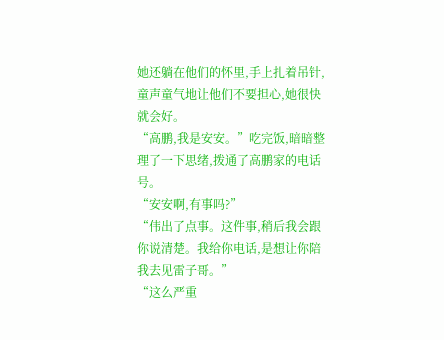她还躺在他们的怀里,手上扎着吊针,童声童气地让他们不要担心,她很快就会好。
“高鹏,我是安安。”吃完饭,暗暗整理了一下思绪,拨通了高鹏家的电话号。
“安安啊,有事吗?”
“伟出了点事。这件事,稍后我会跟你说清楚。我给你电话,是想让你陪我去见雷子哥。”
“这么严重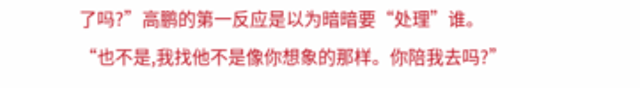了吗?”高鹏的第一反应是以为暗暗要“处理”谁。
“也不是,我找他不是像你想象的那样。你陪我去吗?”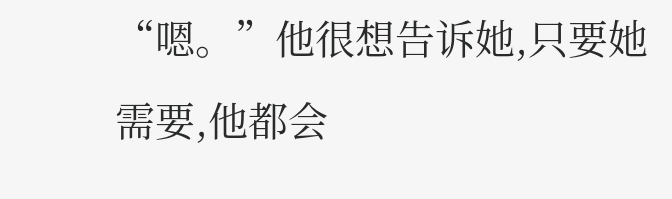“嗯。”他很想告诉她,只要她需要,他都会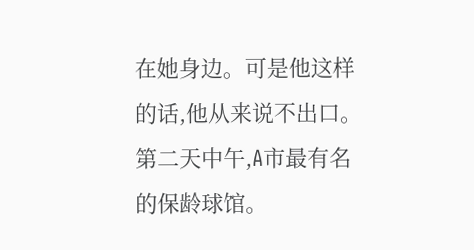在她身边。可是他这样的话,他从来说不出口。
第二天中午,A市最有名的保龄球馆。